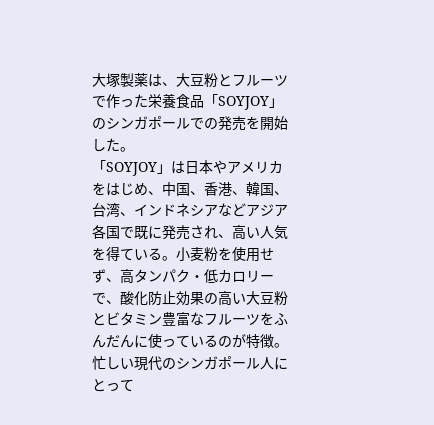大塚製薬は、大豆粉とフルーツで作った栄養食品「SOYJOY」のシンガポールでの発売を開始した。
「SOYJOY」は日本やアメリカをはじめ、中国、香港、韓国、台湾、インドネシアなどアジア各国で既に発売され、高い人気を得ている。小麦粉を使用せず、高タンパク・低カロリーで、酸化防止効果の高い大豆粉とビタミン豊富なフルーツをふんだんに使っているのが特徴。忙しい現代のシンガポール人にとって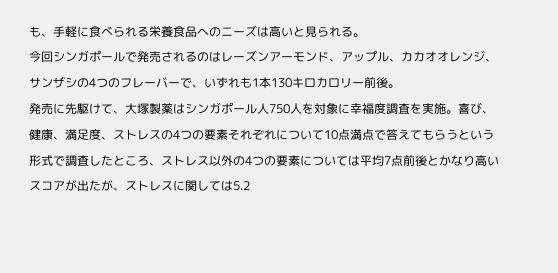も、手軽に食べられる栄養食品へのニーズは高いと見られる。
今回シンガポールで発売されるのはレーズンアーモンド、アップル、カカオオレンジ、サンザシの4つのフレーバーで、いずれも1本130キロカロリー前後。
発売に先駆けて、大塚製薬はシンガポール人750人を対象に幸福度調査を実施。喜び、健康、満足度、ストレスの4つの要素それぞれについて10点満点で答えてもらうという形式で調査したところ、ストレス以外の4つの要素については平均7点前後とかなり高いスコアが出たが、ストレスに関しては5.2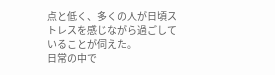点と低く、多くの人が日頃ストレスを感じながら過ごしていることが伺えた。
日常の中で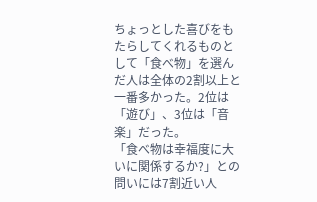ちょっとした喜びをもたらしてくれるものとして「食べ物」を選んだ人は全体の2割以上と一番多かった。2位は「遊び」、3位は「音楽」だった。
「食べ物は幸福度に大いに関係するか?」との問いには7割近い人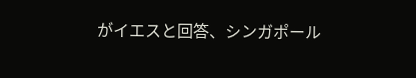がイエスと回答、シンガポール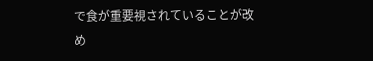で食が重要視されていることが改め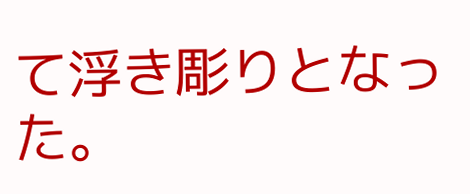て浮き彫りとなった。